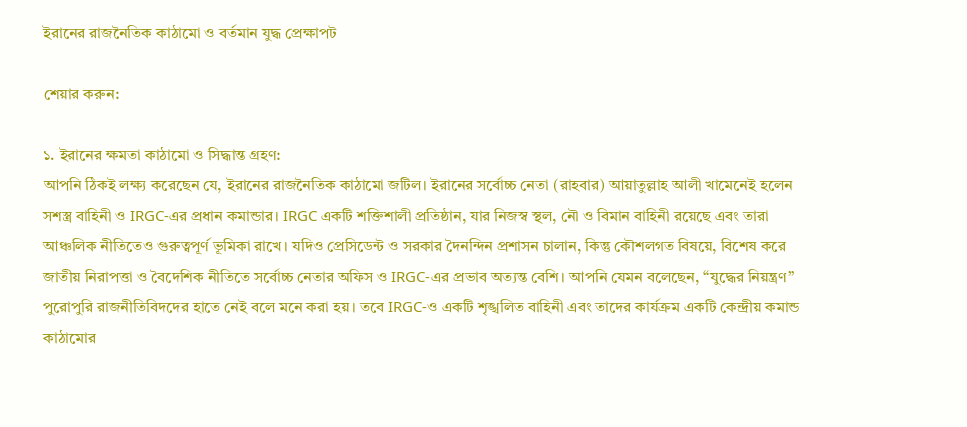ইরানের রাজনৈতিক কাঠামো ও বর্তমান যুদ্ধ প্রেক্ষাপট

শেয়ার করুন:

১. ইরানের ক্ষমতা কাঠামো ও সিদ্ধান্ত গ্রহণ:
আপনি ঠিকই লক্ষ্য করেছেন যে, ইরানের রাজনৈতিক কাঠামো জটিল। ইরানের সর্বোচ্চ নেতা (রাহবার) আয়াতুল্লাহ আলী খামেনেই হলেন সশস্ত্র বাহিনী ও IRGC-এর প্রধান কমান্ডার। IRGC একটি শক্তিশালী প্রতিষ্ঠান, যার নিজস্ব স্থল, নৌ ও বিমান বাহিনী রয়েছে এবং তারা আঞ্চলিক নীতিতেও গুরুত্বপূর্ণ ভূমিকা রাখে। যদিও প্রেসিডেন্ট ও সরকার দৈনন্দিন প্রশাসন চালান, কিন্তু কৌশলগত বিষয়ে, বিশেষ করে জাতীয় নিরাপত্তা ও বৈদেশিক নীতিতে সর্বোচ্চ নেতার অফিস ও IRGC-এর প্রভাব অত্যন্ত বেশি। আপনি যেমন বলেছেন, “যুদ্ধের নিয়ন্ত্রণ” পুরোপুরি রাজনীতিবিদদের হাতে নেই বলে মনে করা হয়। তবে IRGC-ও একটি শৃঙ্খলিত বাহিনী এবং তাদের কার্যক্রম একটি কেন্দ্রীয় কমান্ড কাঠামোর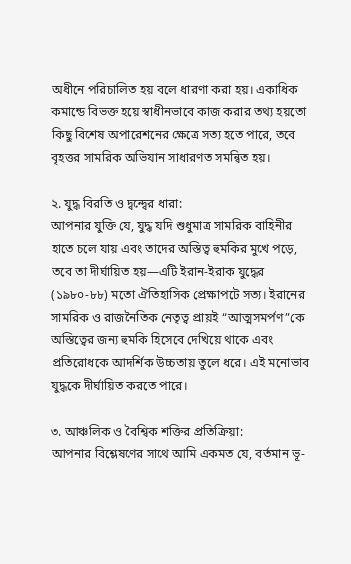অধীনে পরিচালিত হয় বলে ধারণা করা হয়। একাধিক কমান্ডে বিভক্ত হয়ে স্বাধীনভাবে কাজ করার তথ্য হয়তো কিছু বিশেষ অপারেশনের ক্ষেত্রে সত্য হতে পারে, তবে বৃহত্তর সামরিক অভিযান সাধারণত সমন্বিত হয়।

২. যুদ্ধ বিরতি ও দ্বন্দ্বের ধারা:
আপনার যুক্তি যে, যুদ্ধ যদি শুধুমাত্র সামরিক বাহিনীর হাতে চলে যায় এবং তাদের অস্তিত্ব হুমকির মুখে পড়ে, তবে তা দীর্ঘায়িত হয়—এটি ইরান-ইরাক যুদ্ধের (১৯৮০-৮৮) মতো ঐতিহাসিক প্রেক্ষাপটে সত্য। ইরানের সামরিক ও রাজনৈতিক নেতৃত্ব প্রায়ই “আত্মসমর্পণ”কে অস্তিত্বের জন্য হুমকি হিসেবে দেখিয়ে থাকে এবং প্রতিরোধকে আদর্শিক উচ্চতায় তুলে ধরে। এই মনোভাব যুদ্ধকে দীর্ঘায়িত করতে পারে।

৩. আঞ্চলিক ও বৈশ্বিক শক্তির প্রতিক্রিয়া:
আপনার বিশ্লেষণের সাথে আমি একমত যে, বর্তমান ভূ-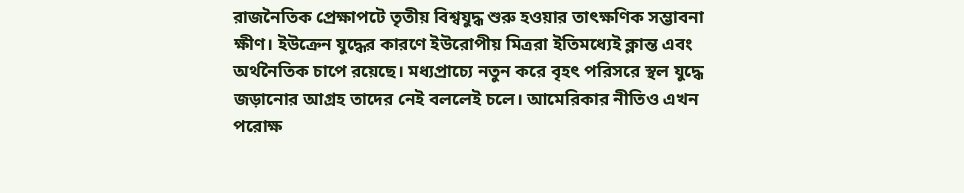রাজনৈতিক প্রেক্ষাপটে তৃতীয় বিশ্বযুদ্ধ শুরু হওয়ার তাৎক্ষণিক সম্ভাবনা ক্ষীণ। ইউক্রেন যুদ্ধের কারণে ইউরোপীয় মিত্ররা ইতিমধ্যেই ক্লান্ত এবং অর্থনৈতিক চাপে রয়েছে। মধ্যপ্রাচ্যে নতুন করে বৃহৎ পরিসরে স্থল যুদ্ধে জড়ানোর আগ্রহ তাদের নেই বললেই চলে। আমেরিকার নীতিও এখন পরোক্ষ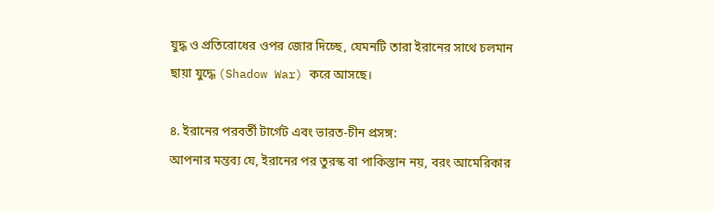যুদ্ধ ও প্রতিরোধের ওপর জোর দিচ্ছে, যেমনটি তারা ইরানের সাথে চলমান ছায়া যুদ্ধে (Shadow War) করে আসছে।

৪. ইরানের পরবর্তী টার্গেট এবং ভারত-চীন প্রসঙ্গ:
আপনার মন্তব্য যে, ইরানের পর তুরস্ক বা পাকিস্তান নয়, বরং আমেরিকার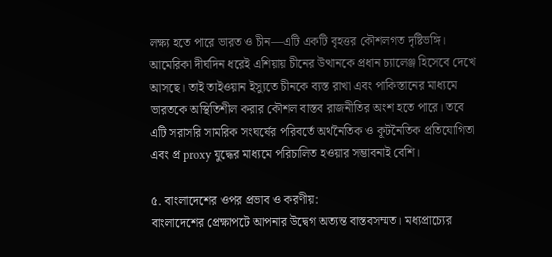লক্ষ্য হতে পারে ভারত ও চীন—এটি একটি বৃহত্তর কৌশলগত দৃষ্টিভঙ্গি। আমেরিকা দীর্ঘদিন ধরেই এশিয়ায় চীনের উত্থানকে প্রধান চ্যালেঞ্জ হিসেবে দেখে আসছে। তাই তাইওয়ান ইস্যুতে চীনকে ব্যস্ত রাখা এবং পাকিস্তানের মাধ্যমে ভারতকে অস্থিতিশীল করার কৌশল বাস্তব রাজনীতির অংশ হতে পারে। তবে এটি সরাসরি সামরিক সংঘর্ষের পরিবর্তে অর্থনৈতিক ও কূটনৈতিক প্রতিযোগিতা এবং প্র proxy যুদ্ধের মাধ্যমে পরিচালিত হওয়ার সম্ভাবনাই বেশি।

৫. বাংলাদেশের ওপর প্রভাব ও করণীয়:
বাংলাদেশের প্রেক্ষাপটে আপনার উদ্বেগ অত্যন্ত বাস্তবসম্মত। মধ্যপ্রাচ্যের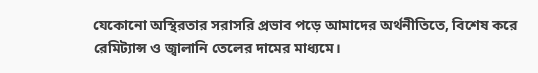যেকোনো অস্থিরতার সরাসরি প্রভাব পড়ে আমাদের অর্থনীতিতে, বিশেষ করে রেমিট্যান্স ও জ্বালানি তেলের দামের মাধ্যমে।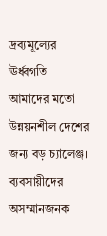দ্রব্যমূল্যের ঊর্ধ্বগতি আমাদের মতো উন্নয়নশীল দেশের জন্য বড় চ্যালেঞ্জ। ব্যবসায়ীদের অসম্মানজনক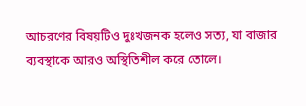আচরণের বিষয়টিও দুঃখজনক হলেও সত্য, যা বাজার ব্যবস্থাকে আরও অস্থিতিশীল করে তোলে।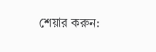শেয়ার করুন: